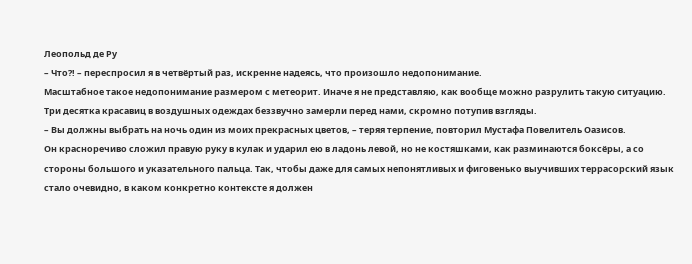Леопольд де Ру
– Что?! – переспросил я в четвёртый раз, искренне надеясь, что произошло недопонимание.
Масштабное такое недопонимание размером с метеорит. Иначе я не представляю, как вообще можно разрулить такую ситуацию. Три десятка красавиц в воздушных одеждах беззвучно замерли перед нами, скромно потупив взгляды.
– Вы должны выбрать на ночь один из моих прекрасных цветов, – теряя терпение, повторил Мустафа Повелитель Оазисов.
Он красноречиво сложил правую руку в кулак и ударил ею в ладонь левой, но не костяшками, как разминаются боксёры, а со стороны большого и указательного пальца. Так, чтобы даже для самых непонятливых и фиговенько выучивших террасорский язык стало очевидно, в каком конкретно контексте я должен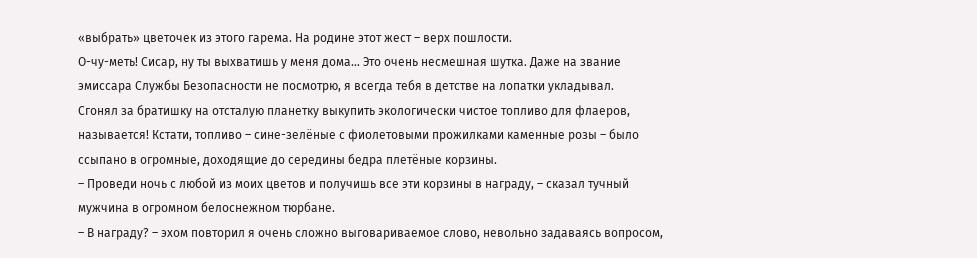«выбрать» цветочек из этого гарема. На родине этот жест – верх пошлости.
О-чу-меть! Сисар, ну ты выхватишь у меня дома… Это очень несмешная шутка. Даже на звание эмиссара Службы Безопасности не посмотрю, я всегда тебя в детстве на лопатки укладывал.
Сгонял за братишку на отсталую планетку выкупить экологически чистое топливо для флаеров, называется! Кстати, топливо – сине-зелёные с фиолетовыми прожилками каменные розы – было ссыпано в огромные, доходящие до середины бедра плетёные корзины.
– Проведи ночь с любой из моих цветов и получишь все эти корзины в награду, – сказал тучный мужчина в огромном белоснежном тюрбане.
– В награду? – эхом повторил я очень сложно выговариваемое слово, невольно задаваясь вопросом,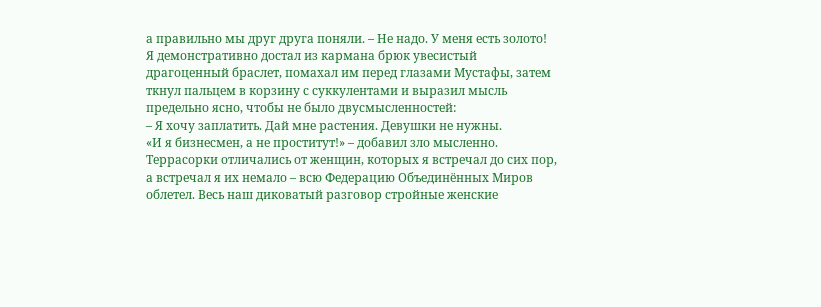а правильно мы друг друга поняли. – Не надо. У меня есть золото!
Я демонстративно достал из кармана брюк увесистый драгоценный браслет, помахал им перед глазами Мустафы, затем ткнул пальцем в корзину с суккулентами и выразил мысль предельно ясно, чтобы не было двусмысленностей:
– Я хочу заплатить. Дай мне растения. Девушки не нужны.
«И я бизнесмен, а не проститут!» – добавил зло мысленно.
Террасорки отличались от женщин, которых я встречал до сих пор, а встречал я их немало – всю Федерацию Объединённых Миров облетел. Весь наш диковатый разговор стройные женские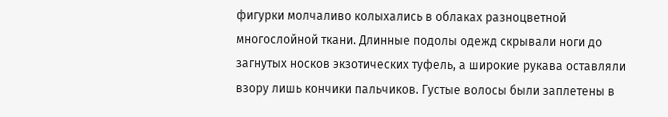фигурки молчаливо колыхались в облаках разноцветной многослойной ткани. Длинные подолы одежд скрывали ноги до загнутых носков экзотических туфель, а широкие рукава оставляли взору лишь кончики пальчиков. Густые волосы были заплетены в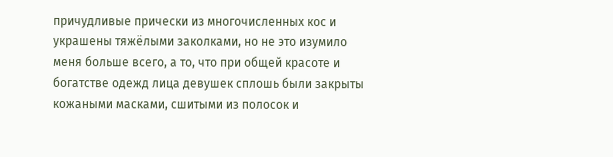причудливые прически из многочисленных кос и украшены тяжёлыми заколками, но не это изумило меня больше всего, а то, что при общей красоте и богатстве одежд лица девушек сплошь были закрыты кожаными масками, сшитыми из полосок и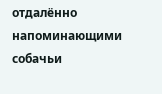отдалённо напоминающими собачьи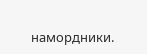намордники.